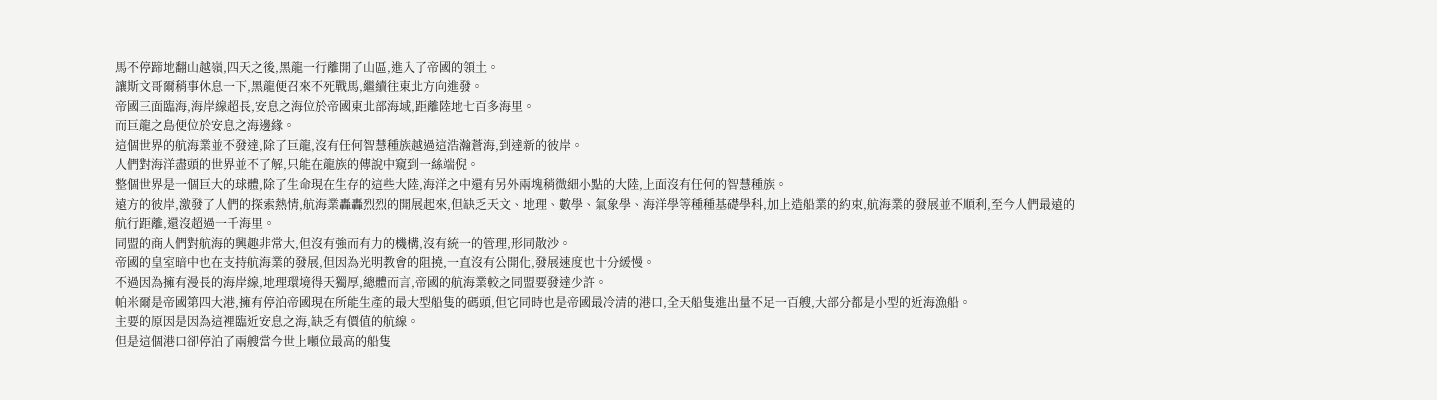馬不停蹄地翻山越嶺,四天之後,黑龍一行離開了山區,進入了帝國的領土。
讓斯文哥爾稍事休息一下,黑龍便召來不死戰馬,繼續往東北方向進發。
帝國三面臨海,海岸線超長,安息之海位於帝國東北部海域,距離陸地七百多海里。
而巨龍之島便位於安息之海邊緣。
這個世界的航海業並不發達,除了巨龍,沒有任何智慧種族越過這浩瀚蒼海,到達新的彼岸。
人們對海洋盡頭的世界並不了解,只能在龍族的傳說中窺到一絲端倪。
整個世界是一個巨大的球體,除了生命現在生存的這些大陸,海洋之中還有另外兩塊稍微細小點的大陸,上面沒有任何的智慧種族。
遠方的彼岸,激發了人們的探索熱情,航海業轟轟烈烈的開展起來,但缺乏天文、地理、數學、氣象學、海洋學等種種基礎學科,加上造船業的約束,航海業的發展並不順利,至今人們最遠的航行距離,還沒超過一千海里。
同盟的商人們對航海的興趣非常大,但沒有強而有力的機構,沒有統一的管理,形同散沙。
帝國的皇室暗中也在支持航海業的發展,但因為光明教會的阻撓,一直沒有公開化,發展速度也十分緩慢。
不過因為擁有漫長的海岸線,地理環境得天獨厚,總體而言,帝國的航海業較之同盟要發達少許。
帕米爾是帝國第四大港,擁有停泊帝國現在所能生產的最大型船隻的碼頭,但它同時也是帝國最冷清的港口,全天船隻進出量不足一百艘,大部分都是小型的近海漁船。
主要的原因是因為這裡臨近安息之海,缺乏有價值的航線。
但是這個港口卻停泊了兩艘當今世上噸位最高的船隻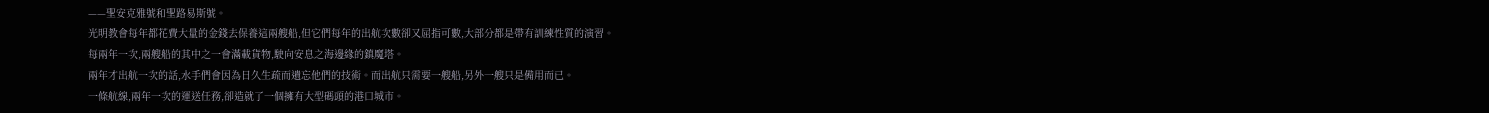——聖安克雅號和聖路易斯號。
光明教會每年都花費大量的金錢去保養這兩艘船,但它們每年的出航次數卻又屈指可數,大部分都是帶有訓練性質的演習。
每兩年一次,兩艘船的其中之一會滿載貨物,駛向安息之海邊緣的鎮魔塔。
兩年才出航一次的話,水手們會因為日久生疏而遺忘他們的技術。而出航只需要一艘船,另外一艘只是備用而已。
一條航線,兩年一次的運送任務,卻造就了一個擁有大型碼頭的港口城市。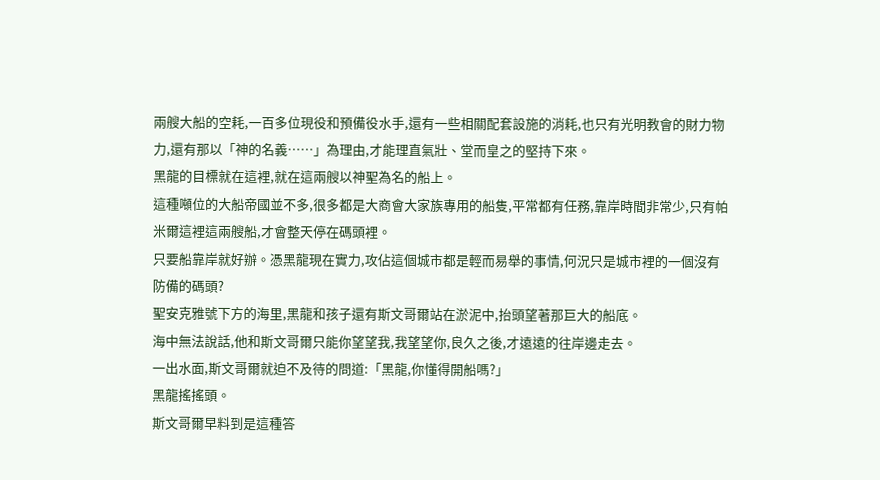兩艘大船的空耗,一百多位現役和預備役水手,還有一些相關配套設施的消耗,也只有光明教會的財力物力,還有那以「神的名義……」為理由,才能理直氣壯、堂而皇之的堅持下來。
黑龍的目標就在這裡,就在這兩艘以神聖為名的船上。
這種噸位的大船帝國並不多,很多都是大商會大家族專用的船隻,平常都有任務,靠岸時間非常少,只有帕米爾這裡這兩艘船,才會整天停在碼頭裡。
只要船靠岸就好辦。憑黑龍現在實力,攻佔這個城市都是輕而易舉的事情,何況只是城市裡的一個沒有防備的碼頭?
聖安克雅號下方的海里,黑龍和孩子還有斯文哥爾站在淤泥中,抬頭望著那巨大的船底。
海中無法說話,他和斯文哥爾只能你望望我,我望望你,良久之後,才遠遠的往岸邊走去。
一出水面,斯文哥爾就迫不及待的問道:「黑龍,你懂得開船嗎?」
黑龍搖搖頭。
斯文哥爾早料到是這種答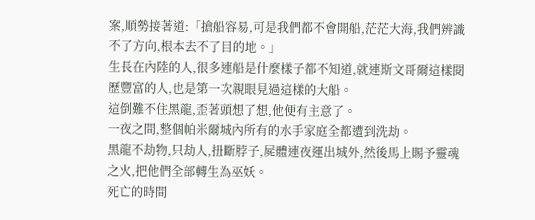案,順勢接著道:「搶船容易,可是我們都不會開船,茫茫大海,我們辨識不了方向,根本去不了目的地。」
生長在內陸的人,很多連船是什麼樣子都不知道,就連斯文哥爾這樣閱歷豐富的人,也是第一次親眼見過這樣的大船。
這倒難不住黑龍,歪著頭想了想,他便有主意了。
一夜之間,整個帕米爾城內所有的水手家庭全都遭到洗劫。
黑龍不劫物,只劫人,扭斷脖子,屍體連夜運出城外,然後馬上賜予靈魂之火,把他們全部轉生為巫妖。
死亡的時間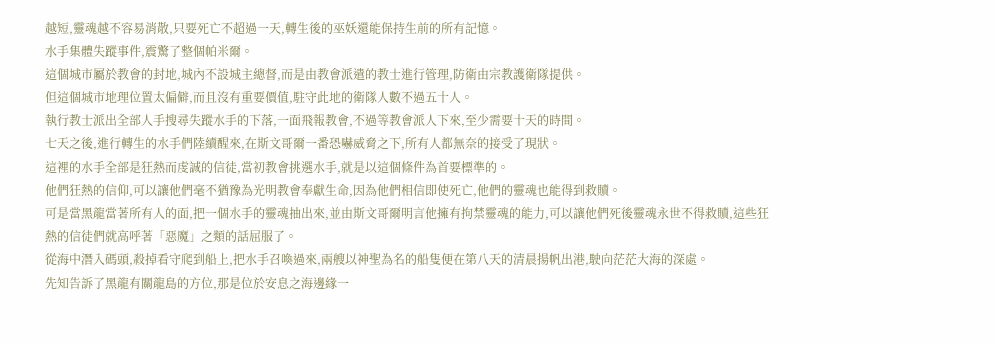越短,靈魂越不容易消散,只要死亡不超過一天,轉生後的巫妖還能保持生前的所有記憶。
水手集體失蹤事件,震驚了整個帕米爾。
這個城市屬於教會的封地,城內不設城主總督,而是由教會派遣的教士進行管理,防衛由宗教護衛隊提供。
但這個城市地理位置太偏僻,而且沒有重要價值,駐守此地的衛隊人數不過五十人。
執行教士派出全部人手搜尋失蹤水手的下落,一面飛報教會,不過等教會派人下來,至少需要十天的時間。
七天之後,進行轉生的水手們陸續醒來,在斯文哥爾一番恐嚇威脅之下,所有人都無奈的接受了現狀。
這裡的水手全部是狂熱而虔誠的信徒,當初教會挑選水手,就是以這個條件為首要標準的。
他們狂熱的信仰,可以讓他們毫不猶豫為光明教會奉獻生命,因為他們相信即使死亡,他們的靈魂也能得到救贖。
可是當黑龍當著所有人的面,把一個水手的靈魂抽出來,並由斯文哥爾明言他擁有拘禁靈魂的能力,可以讓他們死後靈魂永世不得救贖,這些狂熱的信徒們就高呼著「惡魔」之類的話屈服了。
從海中潛入碼頭,殺掉看守爬到船上,把水手召喚過來,兩艘以神聖為名的船隻便在第八天的清晨揚帆出港,駛向茫茫大海的深處。
先知告訴了黑龍有關龍島的方位,那是位於安息之海邊緣一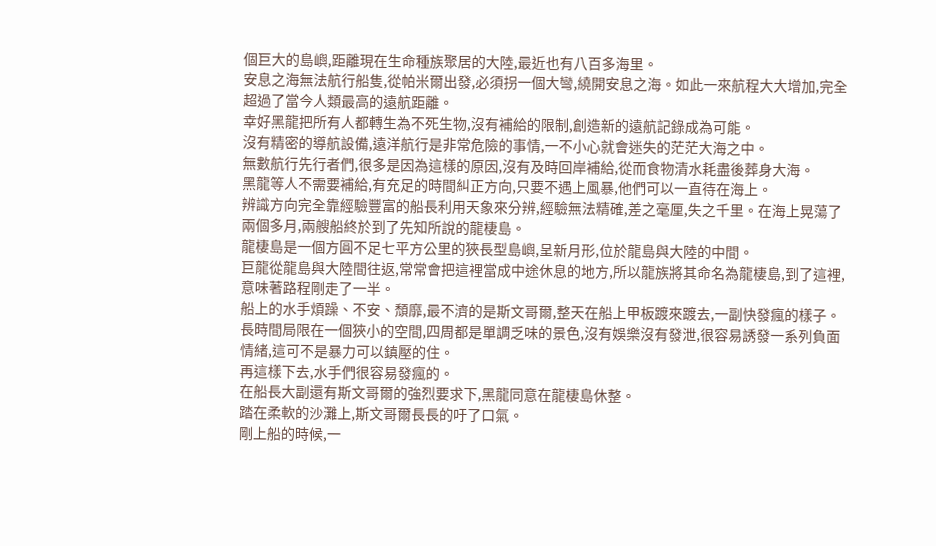個巨大的島嶼,距離現在生命種族聚居的大陸,最近也有八百多海里。
安息之海無法航行船隻,從帕米爾出發,必須拐一個大彎,繞開安息之海。如此一來航程大大增加,完全超過了當今人類最高的遠航距離。
幸好黑龍把所有人都轉生為不死生物,沒有補給的限制,創造新的遠航記錄成為可能。
沒有精密的導航設備,遠洋航行是非常危險的事情,一不小心就會迷失的茫茫大海之中。
無數航行先行者們,很多是因為這樣的原因,沒有及時回岸補給,從而食物清水耗盡後葬身大海。
黑龍等人不需要補給,有充足的時間糾正方向,只要不遇上風暴,他們可以一直待在海上。
辨識方向完全靠經驗豐富的船長利用天象來分辨,經驗無法精確,差之毫厘,失之千里。在海上晃蕩了兩個多月,兩艘船終於到了先知所說的龍棲島。
龍棲島是一個方圓不足七平方公里的狹長型島嶼,呈新月形,位於龍島與大陸的中間。
巨龍從龍島與大陸間往返,常常會把這裡當成中途休息的地方,所以龍族將其命名為龍棲島,到了這裡,意味著路程剛走了一半。
船上的水手煩躁、不安、頹靡,最不濟的是斯文哥爾,整天在船上甲板踱來踱去,一副快發瘋的樣子。
長時間局限在一個狹小的空間,四周都是單調乏味的景色,沒有娛樂沒有發泄,很容易誘發一系列負面情緒,這可不是暴力可以鎮壓的住。
再這樣下去,水手們很容易發瘋的。
在船長大副還有斯文哥爾的強烈要求下,黑龍同意在龍棲島休整。
踏在柔軟的沙灘上,斯文哥爾長長的吁了口氣。
剛上船的時候,一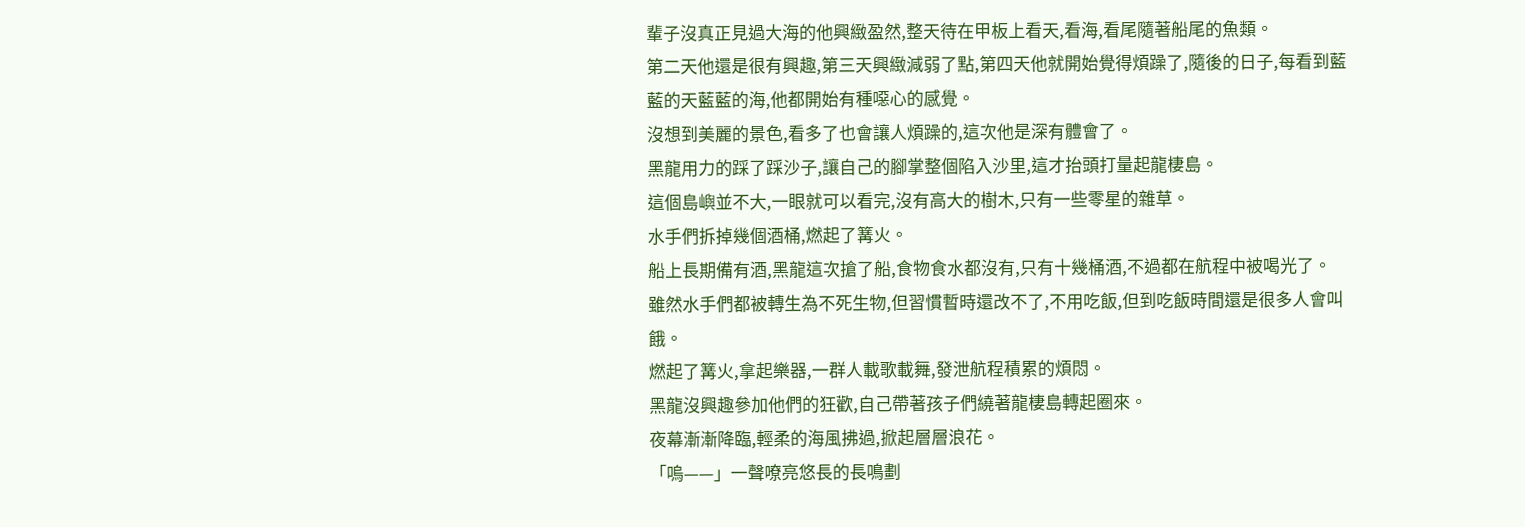輩子沒真正見過大海的他興緻盈然,整天待在甲板上看天,看海,看尾隨著船尾的魚類。
第二天他還是很有興趣,第三天興緻減弱了點,第四天他就開始覺得煩躁了,隨後的日子,每看到藍藍的天藍藍的海,他都開始有種噁心的感覺。
沒想到美麗的景色,看多了也會讓人煩躁的,這次他是深有體會了。
黑龍用力的踩了踩沙子,讓自己的腳掌整個陷入沙里,這才抬頭打量起龍棲島。
這個島嶼並不大,一眼就可以看完,沒有高大的樹木,只有一些零星的雜草。
水手們拆掉幾個酒桶,燃起了篝火。
船上長期備有酒,黑龍這次搶了船,食物食水都沒有,只有十幾桶酒,不過都在航程中被喝光了。
雖然水手們都被轉生為不死生物,但習慣暫時還改不了,不用吃飯,但到吃飯時間還是很多人會叫餓。
燃起了篝火,拿起樂器,一群人載歌載舞,發泄航程積累的煩悶。
黑龍沒興趣參加他們的狂歡,自己帶著孩子們繞著龍棲島轉起圈來。
夜幕漸漸降臨,輕柔的海風拂過,掀起層層浪花。
「嗚——」一聲嘹亮悠長的長鳴劃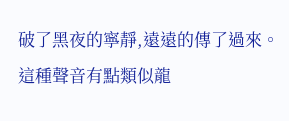破了黑夜的寧靜,遠遠的傳了過來。這種聲音有點類似龍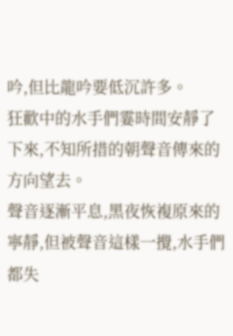吟,但比龍吟要低沉許多。
狂歡中的水手們霎時間安靜了下來,不知所措的朝聲音傳來的方向望去。
聲音逐漸平息,黑夜恢複原來的寧靜,但被聲音這樣一攪,水手們都失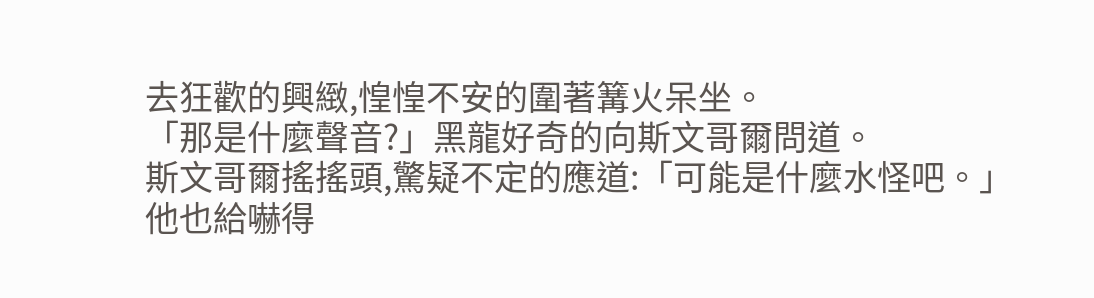去狂歡的興緻,惶惶不安的圍著篝火呆坐。
「那是什麼聲音?」黑龍好奇的向斯文哥爾問道。
斯文哥爾搖搖頭,驚疑不定的應道:「可能是什麼水怪吧。」
他也給嚇得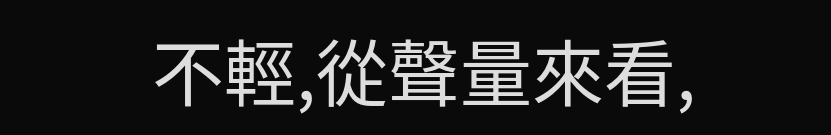不輕,從聲量來看,